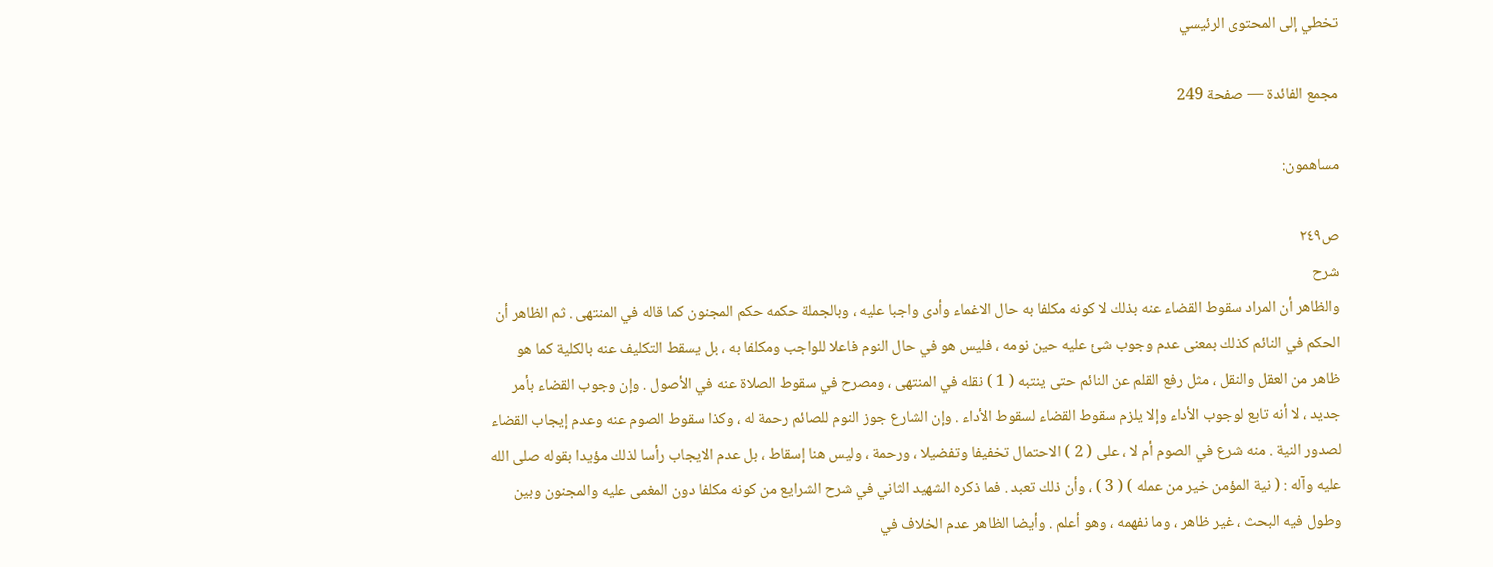تخطي إلى المحتوى الرئيسي

مجمع الفائدة — صفحة 249

مساهمون:

ص٢٤٩
شرح
والظاهر أن المراد سقوط القضاء عنه بذلك لا كونه مكلفا به حال الاغماء وأدى واجبا عليه ، وبالجملة حكمه حكم المجنون كما قاله في المنتهى . ثم الظاهر أن الحكم في النائم كذلك بمعنى عدم وجوب شئ عليه حين نومه ، فليس هو في حال النوم فاعلا للواجب ومكلفا به ، بل يسقط التكليف عنه بالكلية كما هو ظاهر من العقل والنقل ، مثل رفع القلم عن النائم حتى ينتبه ( 1 ) نقله في المنتهى ، ومصرح في سقوط الصلاة عنه في الأصول . وإن وجوب القضاء بأمر جديد ، لا أنه تابع لوجوب الأداء وإلا يلزم سقوط القضاء لسقوط الأداء . وإن الشارع جوز النوم للصائم رحمة له ، وكذا سقوط الصوم عنه وعدم إيجاب القضاء لصدور النية . منه شرع في الصوم أم لا ، على ( 2 ) الاحتمال تخفيفا وتفضيلا ، ورحمة ، وليس هنا إسقاط ، بل عدم الايجاب رأسا لذلك مؤيدا بقوله صلى الله عليه وآله : ( نية المؤمن خير من عمله ) ( 3 ) ، وأن ذلك تعبد . فما ذكره الشهيد الثاني في شرح الشرايع من كونه مكلفا دون المغمى عليه والمجنون وبين وطول فيه البحث ، غير ظاهر ، وما نفهمه ، وهو أعلم . وأيضا الظاهر عدم الخلاف في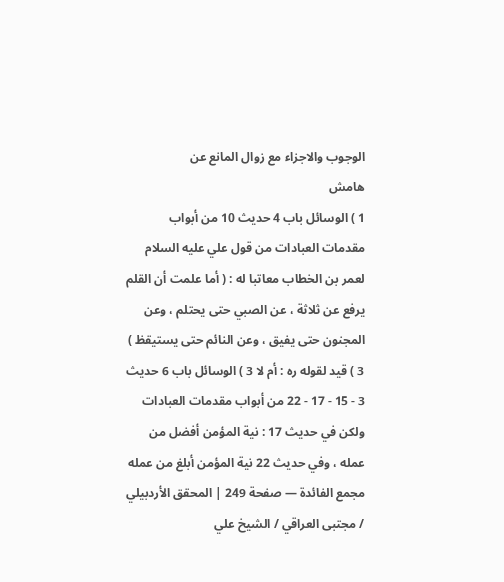الوجوب والاجزاء مع زوال المانع عن
هامش
1 ) الوسائل باب 4 حديث 10 من أبواب مقدمات العبادات من قول علي عليه السلام لعمر بن الخطاب معاتبا له : ( أما علمت أن القلم يرفع عن ثلاثة ، عن الصبي حتى يحتلم ، وعن المجنون حتى يفيق ، وعن النائم حتى يستيقظ ) 3 ) قيد لقوله ره : أم لا 3 ) الوسائل باب 6 حديث 3 - 15 - 17 - 22 من أبواب مقدمات العبادات ولكن في حديث 17 : نية المؤمن أفضل من عمله ، وفي حديث 22 نية المؤمن أبلغ من عمله
مجمع الفائدة — صفحة 249 | المحقق الأردبيلي / مجتبى العراقي / الشيخ علي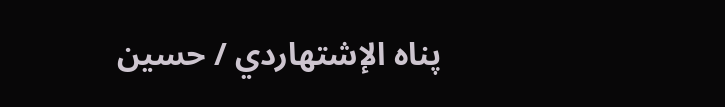پناه الإشتهاردي / حسين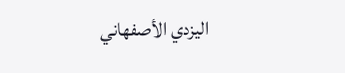اليزدي الأصفهاني